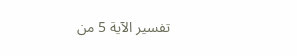تفسير الآية 5 من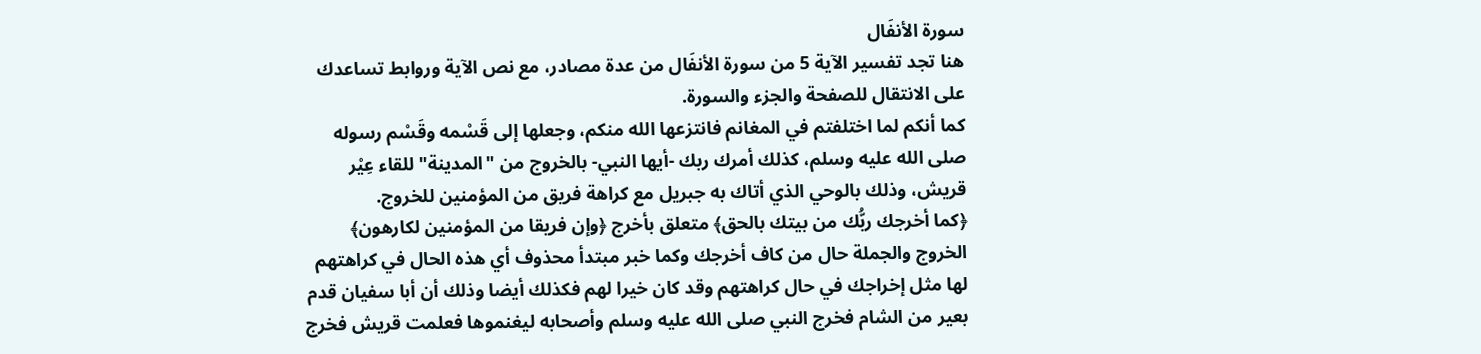سورة الأنفَال
هنا تجد تفسير الآية 5 من سورة الأنفَال من عدة مصادر، مع نص الآية وروابط تساعدك على الانتقال للصفحة والجزء والسورة.
كما أنكم لما اختلفتم في المغانم فانتزعها الله منكم، وجعلها إلى قَسْمه وقَسْم رسوله صلى الله عليه وسلم، كذلك أمرك ربك -أيها النبي- بالخروج من "المدينة" للقاء عِيْر قريش، وذلك بالوحي الذي أتاك به جبريل مع كراهة فريق من المؤمنين للخروج.
﴿كما أخرجك ربُّك من بيتك بالحق﴾ متعلق بأخرج ﴿وإن فريقا من المؤمنين لكارهون﴾ الخروج والجملة حال من كاف أخرجك وكما خبر مبتدأ محذوف أي هذه الحال في كراهتهم لها مثل إخراجك في حال كراهتهم وقد كان خيرا لهم فكذلك أيضا وذلك أن أبا سفيان قدم بعير من الشام فخرج النبي صلى الله عليه وسلم وأصحابه ليغنموها فعلمت قريش فخرج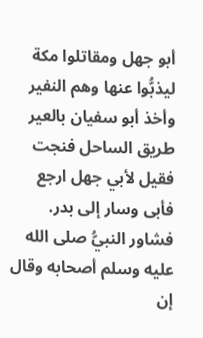أبو جهل ومقاتلوا مكة ليذبُّوا عنها وهم النفير وأخذ أبو سفيان بالعير طريق الساحل فنجت فقيل لأبي جهل ارجع فأبى وسار إلى بدر. فشاور النبيُّ صلى الله عليه وسلم أصحابه وقال إن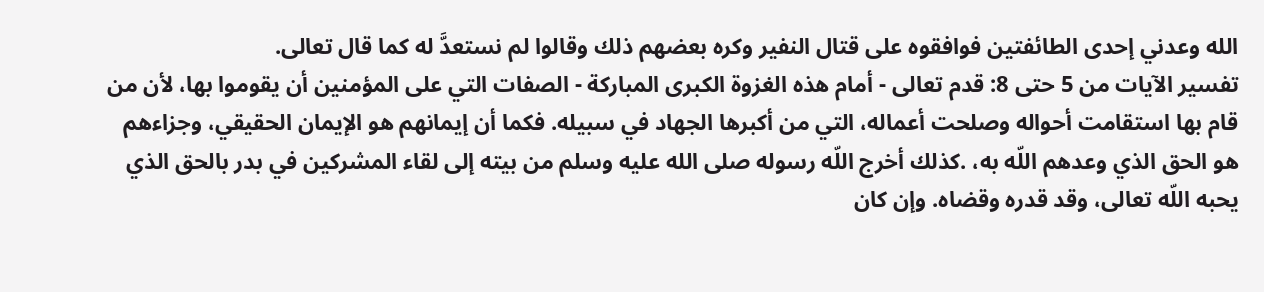الله وعدني إحدى الطائفتين فوافقوه على قتال النفير وكره بعضهم ذلك وقالوا لم نستعدَّ له كما قال تعالى.
تفسير الآيات من 5 حتى 8: قدم تعالى - أمام هذه الغزوة الكبرى المباركة - الصفات التي على المؤمنين أن يقوموا بها، لأن من قام بها استقامت أحواله وصلحت أعماله، التي من أكبرها الجهاد في سبيله. فكما أن إيمانهم هو الإيمان الحقيقي، وجزاءهم هو الحق الذي وعدهم اللّه به، .كذلك أخرج اللّه رسوله صلى الله عليه وسلم من بيته إلى لقاء المشركين في بدر بالحق الذي يحبه اللّه تعالى، وقد قدره وقضاه. وإن كان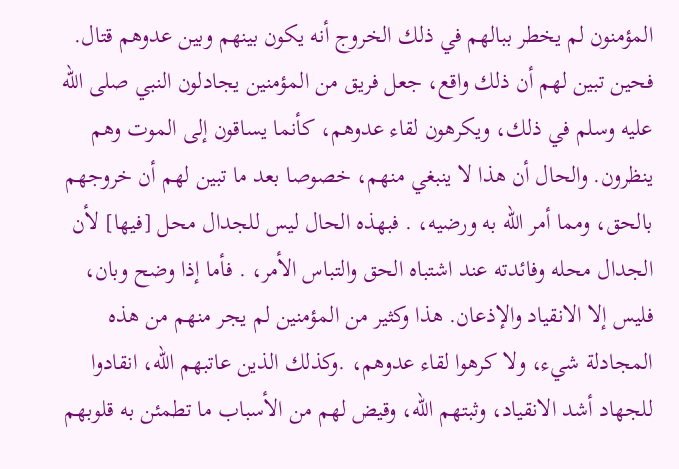المؤمنون لم يخطر ببالهم في ذلك الخروج أنه يكون بينهم وبين عدوهم قتال. فحين تبين لهم أن ذلك واقع، جعل فريق من المؤمنين يجادلون النبي صلى الله عليه وسلم في ذلك، ويكرهون لقاء عدوهم، كأنما يساقون إلى الموت وهم ينظرون. والحال أن هذا لا ينبغي منهم، خصوصا بعد ما تبين لهم أن خروجهم بالحق، ومما أمر اللّه به ورضيه، . فبهذه الحال ليس للجدال محل [فيها] لأن الجدال محله وفائدته عند اشتباه الحق والتباس الأمر، . فأما إذا وضح وبان، فليس إلا الانقياد والإذعان. هذا وكثير من المؤمنين لم يجر منهم من هذه المجادلة شيء، ولا كرهوا لقاء عدوهم، .وكذلك الذين عاتبهم اللّه، انقادوا للجهاد أشد الانقياد، وثبتهم اللّه، وقيض لهم من الأسباب ما تطمئن به قلوبهم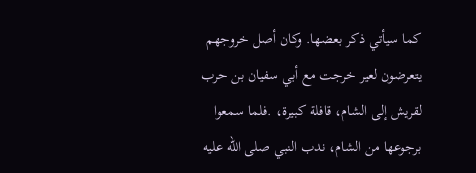كما سيأتي ذكر بعضها. وكان أصل خروجهم يتعرضون لعير خرجت مع أبي سفيان بن حرب لقريش إلى الشام، قافلة كبيرة، .فلما سمعوا برجوعها من الشام، ندب النبي صلى الله عليه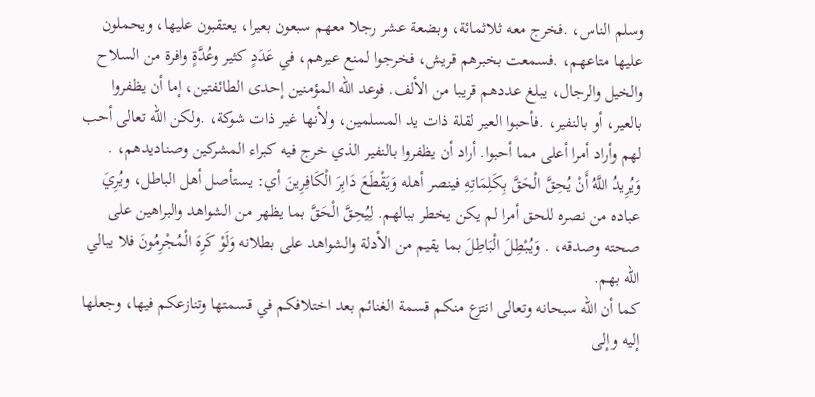وسلم الناس، .فخرج معه ثلاثمائة، وبضعة عشر رجلا معهم سبعون بعيرا، يعتقبون عليها، ويحملون عليها متاعهم، .فسمعت بخبرهم قريش، فخرجوا لمنع عيرهم، في عَدَدٍ كثير وعُدَّةٍ وافرة من السلاح والخيل والرجال، يبلغ عددهم قريبا من الألف. فوعد اللّه المؤمنين إحدى الطائفتين، إما أن يظفروا بالعير، أو بالنفير، .فأحبوا العير لقلة ذات يد المسلمين، ولأنها غير ذات شوكة، .ولكن اللّه تعالى أحب لهم وأراد أمرا أعلى مما أحبوا. أراد أن يظفروا بالنفير الذي خرج فيه كبراء المشركين وصناديدهم، . وَيُرِيدُ اللَّهُ أَنْ يُحِقَّ الْحَقَّ بِكَلِمَاتِهِ فينصر أهله وَيَقْطَعَ دَابِرَ الْكَافِرِينَ أي: يستأصل أهل الباطل، ويُرِيَ عباده من نصره للحق أمرا لم يكن يخطر ببالهم. لِيُحِقَّ الْحَقَّ بما يظهر من الشواهد والبراهين على صحته وصدقه، . وَيُبْطِلَ الْبَاطِلَ بما يقيم من الأدلة والشواهد على بطلانه وَلَوْ كَرِهَ الْمُجْرِمُونَ فلا يبالي اللّه بهم.
كما أن الله سبحانه وتعالى انتزع منكم قسمة الغنائم بعد اختلافكم في قسمتها وتنازعكم فيها، وجعلها إليه وإلى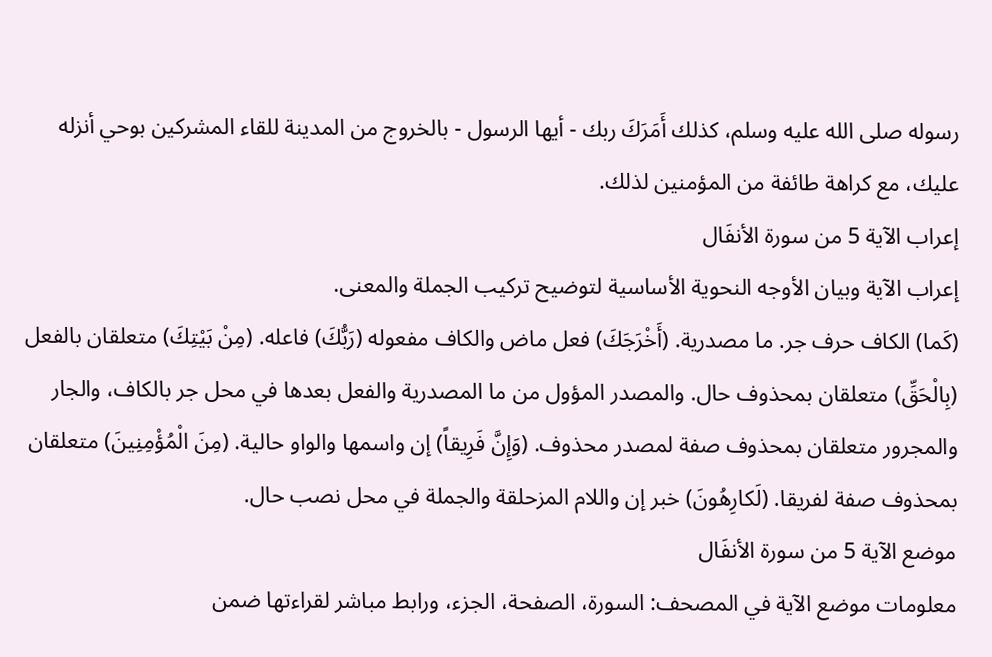رسوله صلى الله عليه وسلم، كذلك أَمَرَكَ ربك - أيها الرسول - بالخروج من المدينة للقاء المشركين بوحي أنزله عليك، مع كراهة طائفة من المؤمنين لذلك.
إعراب الآية 5 من سورة الأنفَال
إعراب الآية وبيان الأوجه النحوية الأساسية لتوضيح تركيب الجملة والمعنى.
(كَما) الكاف حرف جر. ما مصدرية. (أَخْرَجَكَ) فعل ماض والكاف مفعوله (رَبُّكَ) فاعله. (مِنْ بَيْتِكَ) متعلقان بالفعل (بِالْحَقِّ) متعلقان بمحذوف حال. والمصدر المؤول من ما المصدرية والفعل بعدها في محل جر بالكاف، والجار والمجرور متعلقان بمحذوف صفة لمصدر محذوف. (وَإِنَّ فَرِيقاً) إن واسمها والواو حالية. (مِنَ الْمُؤْمِنِينَ) متعلقان بمحذوف صفة لفريقا. (لَكارِهُونَ) خبر إن واللام المزحلقة والجملة في محل نصب حال.
موضع الآية 5 من سورة الأنفَال
معلومات موضع الآية في المصحف: السورة، الصفحة، الجزء، ورابط مباشر لقراءتها ضمن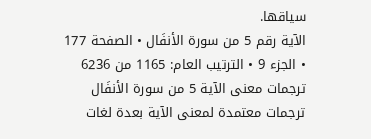سياقها.
الآية رقم 5 من سورة الأنفَال • الصفحة 177 • الجزء 9 • الترتيب العام: 1165 من 6236
ترجمات معنى الآية 5 من سورة الأنفَال
ترجمات معتمدة لمعنى الآية بعدة لغات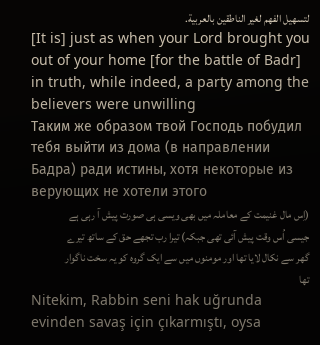لتسهيل الفهم لغير الناطقين بالعربية.
[It is] just as when your Lord brought you out of your home [for the battle of Badr] in truth, while indeed, a party among the believers were unwilling
Таким же образом твой Господь побудил тебя выйти из дома (в направлении Бадра) ради истины, хотя некоторые из верующих не хотели этого
(اِس مال غنیمت کے معاملہ میں بھی ویسی ہی صورت پیش آ رہی ہے جیسی اُس وقت پیش آئی تھی جبکہ) تیرا رب تجھے حق کے ساتھ تیرے گھر سے نکال لایا تھا اور مومنوں میں سے ایک گروہ کو یہ سخت ناگوار تھا
Nitekim, Rabbin seni hak uğrunda evinden savaş için çıkarmıştı, oysa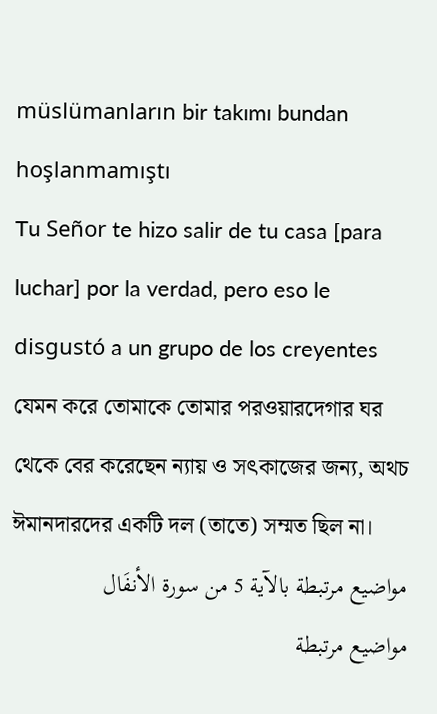müslümanların bir takımı bundan hoşlanmamıştı
Tu Señor te hizo salir de tu casa [para luchar] por la verdad, pero eso le disgustó a un grupo de los creyentes
যেমন করে তোমাকে তোমার পরওয়ারদেগার ঘর থেকে বের করেছেন ন্যায় ও সৎকাজের জন্য, অথচ ঈমানদারদের একটি দল (তাতে) সম্মত ছিল না।
مواضيع مرتبطة بالآية 5 من سورة الأنفَال
مواضيع مرتبطة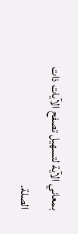بمعاني الآية لتسهيل تصفح الآيات ذات الصلة.